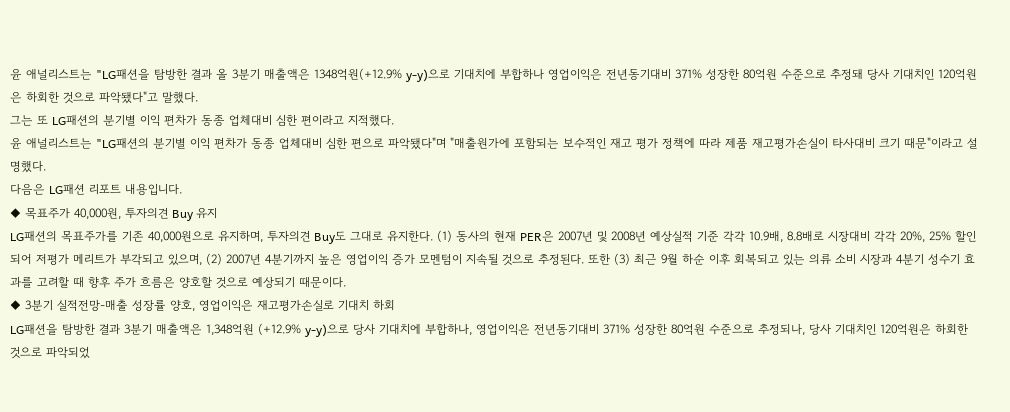윤 애널리스트는 "LG패션을 탐방한 결과 올 3분기 매출액은 1348억원(+12.9% y-y)으로 기대치에 부합하나 영업이익은 전년동기대비 371% 성장한 80억원 수준으로 추정돼 당사 기대치인 120억원은 하회한 것으로 파악됐다"고 말했다.
그는 또 LG패션의 분기별 이익 편차가 동종 업체대비 심한 편이라고 지적했다.
윤 애널리스트는 "LG패션의 분기별 이익 편차가 동종 업체대비 심한 편으로 파악됐다"며 "매출원가에 포함되는 보수적인 재고 평가 정책에 따라 제품 재고평가손실이 타사대비 크기 때문"이라고 설명했다.
다음은 LG패션 리포트 내용입니다.
◆ 목표주가 40,000원, 투자의견 Buy 유지
LG패션의 목표주가를 기존 40,000원으로 유지하며, 투자의견 Buy도 그대로 유지한다. (1) 동사의 현재 PER은 2007년 및 2008년 예상실적 기준 각각 10.9배, 8.8배로 시장대비 각각 20%, 25% 할인되어 저평가 메리트가 부각되고 있으며, (2) 2007년 4분기까지 높은 영업이익 증가 모멘텀이 지속될 것으로 추정된다. 또한 (3) 최근 9월 하순 이후 회복되고 있는 의류 소비 시장과 4분기 성수기 효과를 고려할 때 향후 주가 흐름은 양호할 것으로 예상되기 때문이다.
◆ 3분기 실적전망-매출 성장률 양호, 영업이익은 재고평가손실로 기대치 하회
LG패션을 탐방한 결과 3분기 매출액은 1,348억원 (+12.9% y-y)으로 당사 기대치에 부합하나, 영업이익은 전년동기대비 371% 성장한 80억원 수준으로 추정되나, 당사 기대치인 120억원은 하회한 것으로 파악되었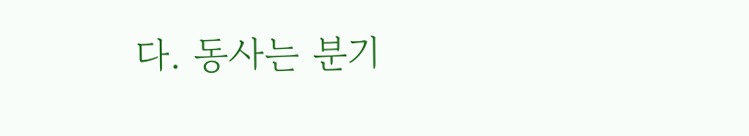다. 동사는 분기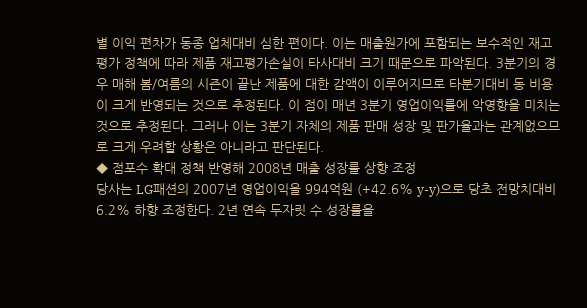별 이익 편차가 동종 업체대비 심한 편이다. 이는 매출원가에 포함되는 보수적인 재고 평가 정책에 따라 제품 재고평가손실이 타사대비 크기 때문으로 파악된다. 3분기의 경
우 매해 봄/여름의 시즌이 끝난 제품에 대한 감액이 이루어지므로 타분기대비 동 비용이 크게 반영되는 것으로 추정된다. 이 점이 매년 3분기 영업이익률에 악영향을 미치는 것으로 추정된다. 그러나 이는 3분기 자체의 제품 판매 성장 및 판가율과는 관계없으므로 크게 우려할 상황은 아니라고 판단된다.
◆ 점포수 확대 정책 반영해 2008년 매출 성장률 상향 조정
당사는 LG패션의 2007년 영업이익을 994억원 (+42.6% y-y)으로 당초 전망치대비 6.2% 하향 조정한다. 2년 연속 두자릿 수 성장률을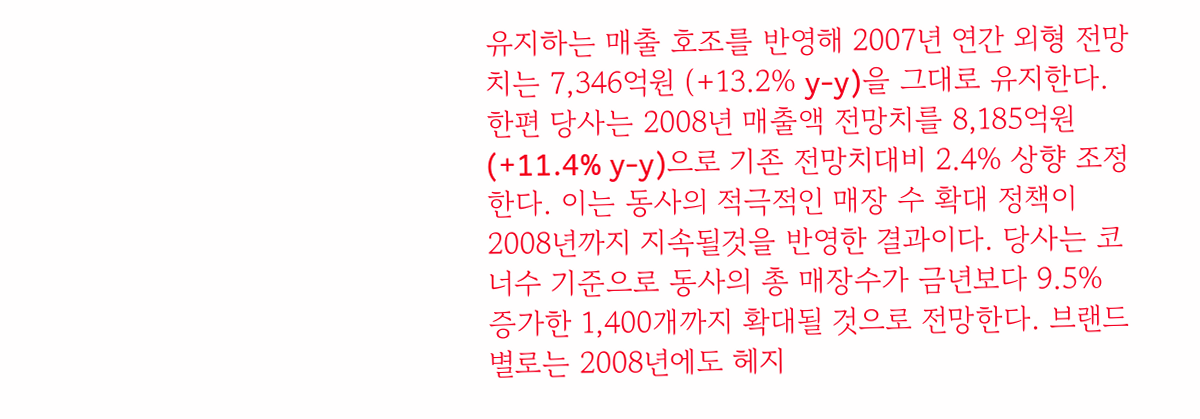유지하는 매출 호조를 반영해 2007년 연간 외형 전망치는 7,346억원 (+13.2% y-y)을 그대로 유지한다. 한편 당사는 2008년 매출액 전망치를 8,185억원 (+11.4% y-y)으로 기존 전망치대비 2.4% 상향 조정한다. 이는 동사의 적극적인 매장 수 확대 정책이 2008년까지 지속될것을 반영한 결과이다. 당사는 코너수 기준으로 동사의 총 매장수가 금년보다 9.5% 증가한 1,400개까지 확대될 것으로 전망한다. 브랜드별로는 2008년에도 헤지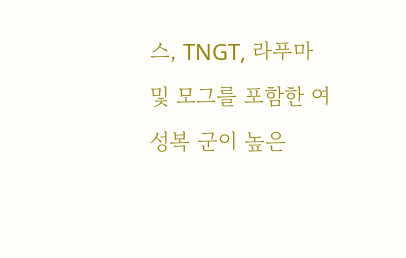스, TNGT, 라푸마 및 모그를 포함한 여성복 군이 높은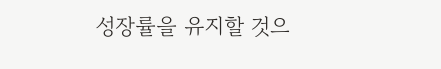성장률을 유지할 것으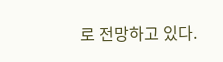로 전망하고 있다.